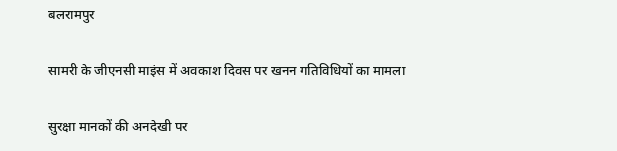बलरामपुर

सामरी के जीएनसी माइंस में अवकाश दिवस पर खनन गतिविधियों का मामला

सुरक्षा मानकों की अनदेखी पर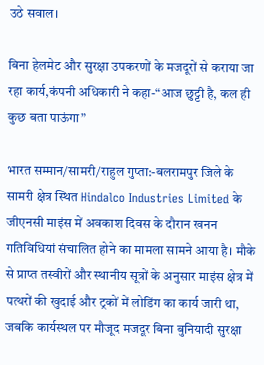उठे सवाल।

बिना हेलमेट और सुरक्षा उपकरणों के मजदूरों से कराया जा रहा कार्य,कंपनी अधिकारी ने कहा-“आज छुट्टी है, कल ही कुछ बता पाऊंगा”

भारत सम्मान/सामरी/राहुल गुप्ता:-बलरामपुर जिले के सामरी क्षेत्र स्थित Hindalco Industries Limited के जीएनसी माइंस में अवकाश दिवस के दौरान खनन गतिविधियां संचालित होने का मामला सामने आया है। मौके से प्राप्त तस्वीरों और स्थानीय सूत्रों के अनुसार माइंस क्षेत्र में पत्थरों की खुदाई और ट्रकों में लोडिंग का कार्य जारी था, जबकि कार्यस्थल पर मौजूद मजदूर बिना बुनियादी सुरक्षा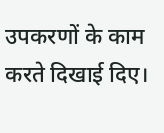उपकरणों के काम करते दिखाई दिए।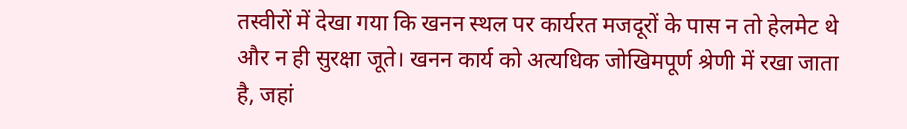तस्वीरों में देखा गया कि खनन स्थल पर कार्यरत मजदूरों के पास न तो हेलमेट थे और न ही सुरक्षा जूते। खनन कार्य को अत्यधिक जोखिमपूर्ण श्रेणी में रखा जाता है, जहां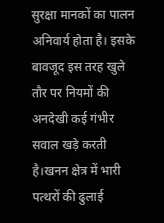सुरक्षा मानकों का पालन अनिवार्य होता है। इसके बावजूद इस तरह खुले तौर पर नियमों की अनदेखी कई गंभीर सवाल खड़े करती है।खनन क्षेत्र में भारी पत्थरों की ढुलाई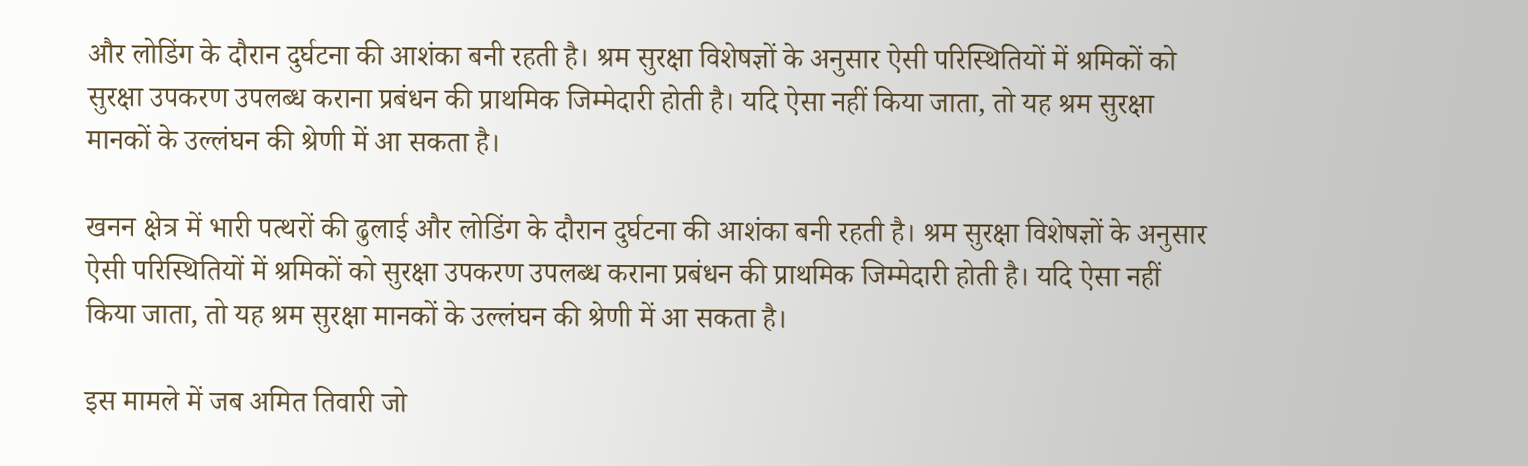और लोडिंग के दौरान दुर्घटना की आशंका बनी रहती है। श्रम सुरक्षा विशेषज्ञों के अनुसार ऐसी परिस्थितियों में श्रमिकों को सुरक्षा उपकरण उपलब्ध कराना प्रबंधन की प्राथमिक जिम्मेदारी होती है। यदि ऐसा नहीं किया जाता, तो यह श्रम सुरक्षा मानकों के उल्लंघन की श्रेणी में आ सकता है।

खनन क्षेत्र में भारी पत्थरों की ढुलाई और लोडिंग के दौरान दुर्घटना की आशंका बनी रहती है। श्रम सुरक्षा विशेषज्ञों के अनुसार ऐसी परिस्थितियों में श्रमिकों को सुरक्षा उपकरण उपलब्ध कराना प्रबंधन की प्राथमिक जिम्मेदारी होती है। यदि ऐसा नहीं किया जाता, तो यह श्रम सुरक्षा मानकों के उल्लंघन की श्रेणी में आ सकता है।

इस मामले में जब अमित तिवारी जो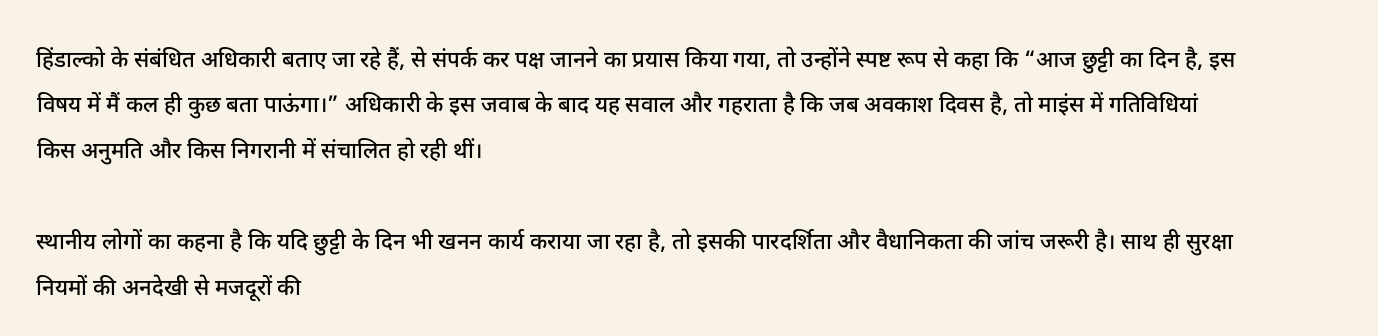हिंडाल्को के संबंधित अधिकारी बताए जा रहे हैं, से संपर्क कर पक्ष जानने का प्रयास किया गया, तो उन्होंने स्पष्ट रूप से कहा कि “आज छुट्टी का दिन है, इस विषय में मैं कल ही कुछ बता पाऊंगा।” अधिकारी के इस जवाब के बाद यह सवाल और गहराता है कि जब अवकाश दिवस है, तो माइंस में गतिविधियां किस अनुमति और किस निगरानी में संचालित हो रही थीं।

स्थानीय लोगों का कहना है कि यदि छुट्टी के दिन भी खनन कार्य कराया जा रहा है, तो इसकी पारदर्शिता और वैधानिकता की जांच जरूरी है। साथ ही सुरक्षा नियमों की अनदेखी से मजदूरों की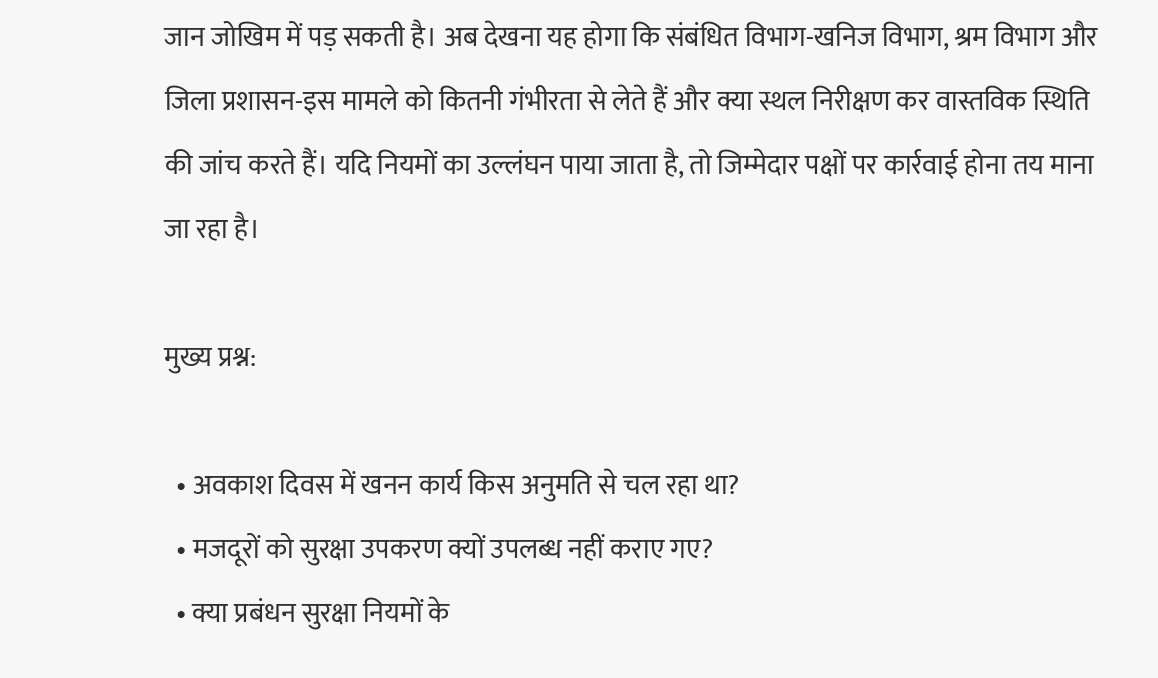जान जोखिम में पड़ सकती है। अब देखना यह होगा कि संबंधित विभाग-खनिज विभाग, श्रम विभाग और जिला प्रशासन-इस मामले को कितनी गंभीरता से लेते हैं और क्या स्थल निरीक्षण कर वास्तविक स्थिति की जांच करते हैं। यदि नियमों का उल्लंघन पाया जाता है, तो जिम्मेदार पक्षों पर कार्रवाई होना तय माना जा रहा है।

मुख्य प्रश्न:

  • अवकाश दिवस में खनन कार्य किस अनुमति से चल रहा था?
  • मजदूरों को सुरक्षा उपकरण क्यों उपलब्ध नहीं कराए गए?
  • क्या प्रबंधन सुरक्षा नियमों के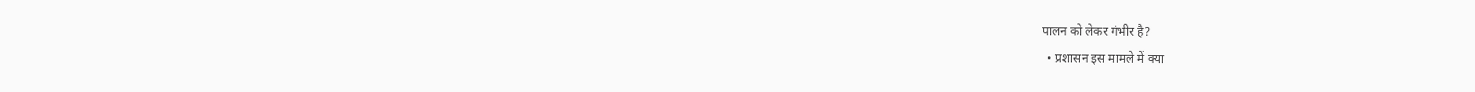पालन को लेकर गंभीर है?
  • प्रशासन इस मामले में क्या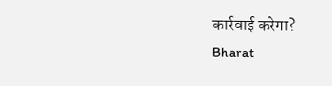कार्रवाई करेगा?
Bharat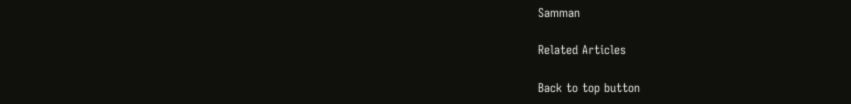Samman

Related Articles

Back to top button